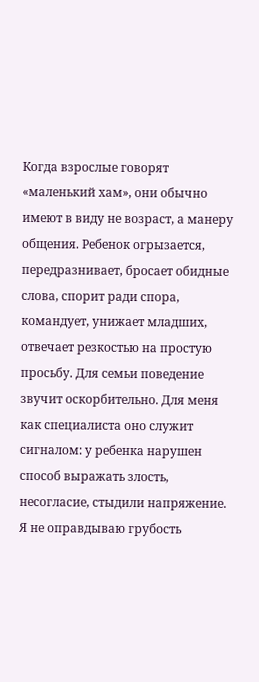Когда взрослые говорят «маленький хам», они обычно имеют в виду не возраст, а манеру общения. Ребенок огрызается, передразнивает, бросает обидные слова, спорит ради спора, командует, унижает младших, отвечает резкостью на простую просьбу. Для семьи поведение звучит оскорбительно. Для меня как специалиста оно служит сигналом: у ребенка нарушен способ выражать злость, несогласие, стыдили напряжение.
Я не оправдываю грубость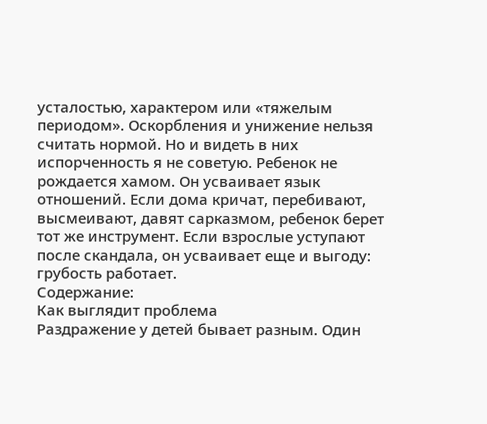усталостью, характером или «тяжелым периодом». Оскорбления и унижение нельзя считать нормой. Но и видеть в них испорченность я не советую. Ребенок не рождается хамом. Он усваивает язык отношений. Если дома кричат, перебивают, высмеивают, давят сарказмом, ребенок берет тот же инструмент. Если взрослые уступают после скандала, он усваивает еще и выгоду: грубость работает.
Содержание:
Как выглядит проблема
Раздражение у детей бывает разным. Один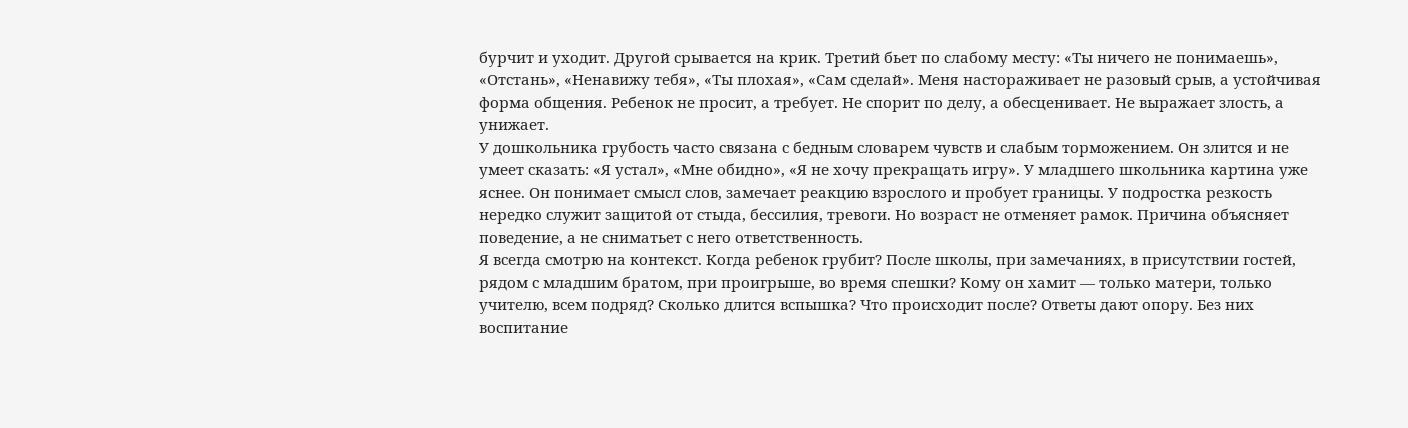бурчит и уходит. Другой срывается на крик. Третий бьет по слабому месту: «Ты ничего не понимаешь», «Отстань», «Ненавижу тебя», «Ты плохая», «Сам сделай». Меня настораживает не разовый срыв, а устойчивая форма общения. Ребенок не просит, а требует. Не спорит по делу, а обесценивает. Не выражает злость, а унижает.
У дошкольника грубость часто связана с бедным словарем чувств и слабым торможением. Он злится и не умеет сказать: «Я устал», «Мне обидно», «Я не хочу прекращать игру». У младшего школьника картина уже яснее. Он понимает смысл слов, замечает реакцию взрослого и пробует границы. У подростка резкость нередко служит защитой от стыда, бессилия, тревоги. Но возраст не отменяет рамок. Причина объясняет поведение, а не сниматьет с него ответственность.
Я всегда смотрю на контекст. Когда ребенок грубит? После школы, при замечаниях, в присутствии гостей, рядом с младшим братом, при проигрыше, во время спешки? Кому он хамит — только матери, только учителю, всем подряд? Сколько длится вспышка? Что происходит после? Ответы дают опору. Без них воспитание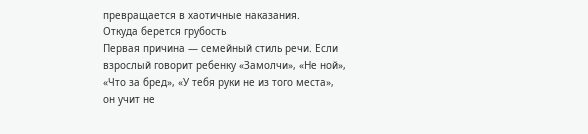превращается в хаотичные наказания.
Откуда берется грубость
Первая причина — семейный стиль речи. Если взрослый говорит ребенку «Замолчи», «Не ной», «Что за бред», «У тебя руки не из того места», он учит не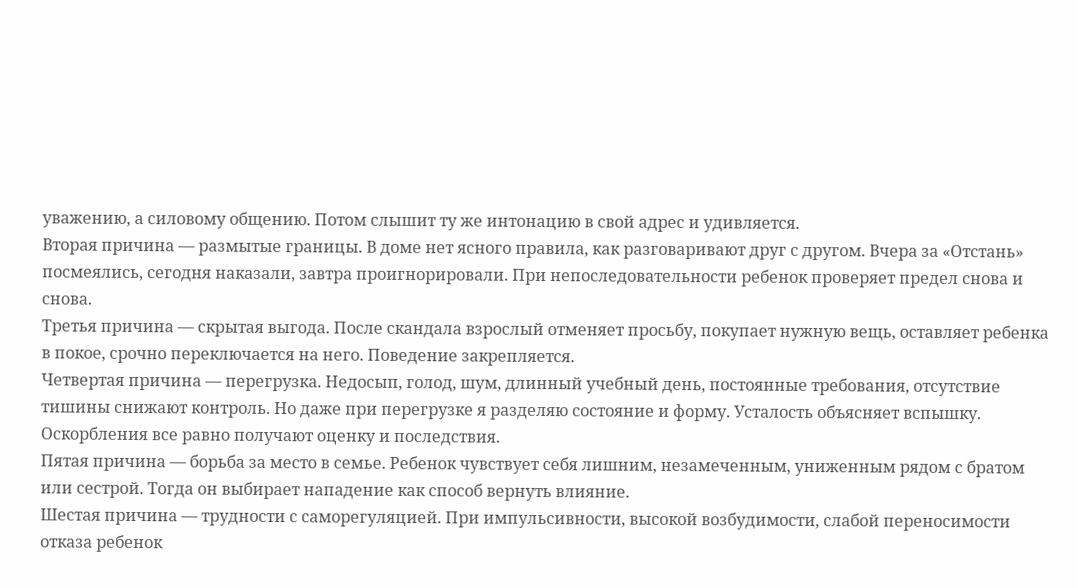уважению, а силовому общению. Потом слышит ту же интонацию в свой адрес и удивляется.
Вторая причина — размытые границы. В доме нет ясного правила, как разговаривают друг с другом. Вчера за «Отстань» посмеялись, сегодня наказали, завтра проигнорировали. При непоследовательности ребенок проверяет предел снова и снова.
Третья причина — скрытая выгода. После скандала взрослый отменяет просьбу, покупает нужную вещь, оставляет ребенка в покое, срочно переключается на него. Поведение закрепляется.
Четвертая причина — перегрузка. Недосып, голод, шум, длинный учебный день, постоянные требования, отсутствие тишины снижают контроль. Но даже при перегрузке я разделяю состояние и форму. Усталость объясняет вспышку. Оскорбления все равно получают оценку и последствия.
Пятая причина — борьба за место в семье. Ребенок чувствует себя лишним, незамеченным, униженным рядом с братом или сестрой. Тогда он выбирает нападение как способ вернуть влияние.
Шестая причина — трудности с саморегуляцией. При импульсивности, высокой возбудимости, слабой переносимости отказа ребенок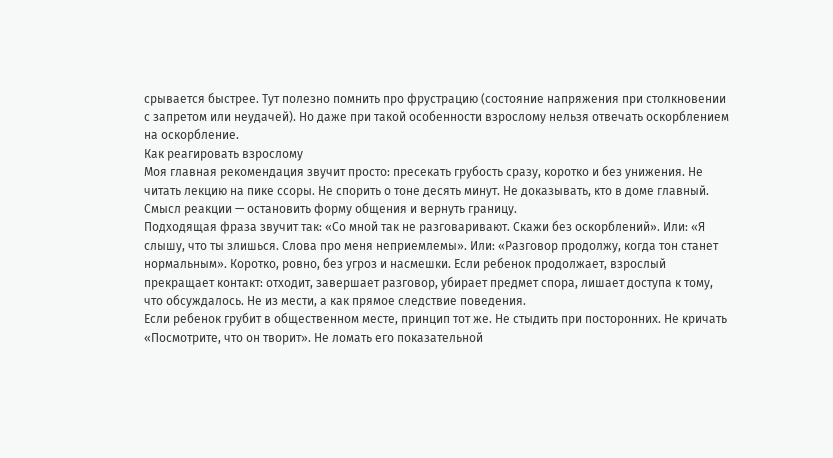срывается быстрее. Тут полезно помнить про фрустрацию (состояние напряжения при столкновении с запретом или неудачей). Но даже при такой особенности взрослому нельзя отвечать оскорблением на оскорбление.
Как реагировать взрослому
Моя главная рекомендация звучит просто: пресекать грубость сразу, коротко и без унижения. Не читать лекцию на пике ссоры. Не спорить о тоне десять минут. Не доказывать, кто в доме главный. Смысл реакции — остановить форму общения и вернуть границу.
Подходящая фраза звучит так: «Со мной так не разговаривают. Скажи без оскорблений». Или: «Я слышу, что ты злишься. Слова про меня неприемлемы». Или: «Разговор продолжу, когда тон станет нормальным». Коротко, ровно, без угроз и насмешки. Если ребенок продолжает, взрослый прекращает контакт: отходит, завершает разговор, убирает предмет спора, лишает доступа к тому, что обсуждалось. Не из мести, а как прямое следствие поведения.
Если ребенок грубит в общественном месте, принцип тот же. Не стыдить при посторонних. Не кричать «Посмотрите, что он творит». Не ломать его показательной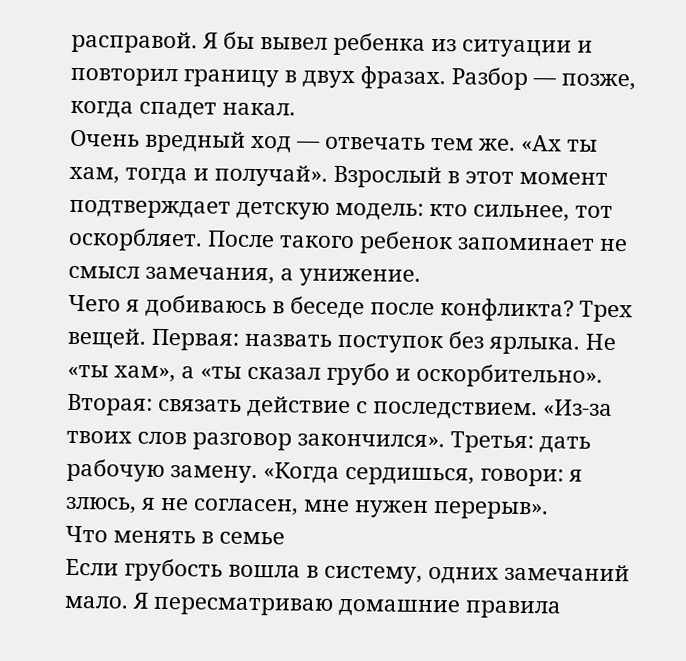расправой. Я бы вывел ребенка из ситуации и повторил границу в двух фразах. Разбор — позже, когда спадет накал.
Очень вредный ход — отвечать тем же. «Ах ты хам, тогда и получай». Взрослый в этот момент подтверждает детскую модель: кто сильнее, тот оскорбляет. После такого ребенок запоминает не смысл замечания, а унижение.
Чего я добиваюсь в беседе после конфликта? Трех вещей. Первая: назвать поступок без ярлыка. Не «ты хам», а «ты сказал грубо и оскорбительно». Вторая: связать действие с последствием. «Из-за твоих слов разговор закончился». Третья: дать рабочую замену. «Когда сердишься, говори: я злюсь, я не согласен, мне нужен перерыв».
Что менять в семье
Если грубость вошла в систему, одних замечаний мало. Я пересматриваю домашние правила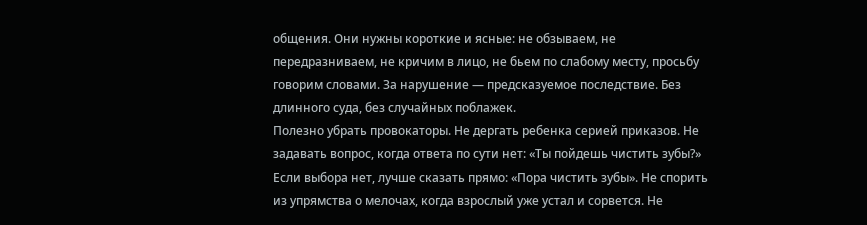общения. Они нужны короткие и ясные: не обзываем, не передразниваем, не кричим в лицо, не бьем по слабому месту, просьбу говорим словами. За нарушение — предсказуемое последствие. Без длинного суда, без случайных поблажек.
Полезно убрать провокаторы. Не дергать ребенка серией приказов. Не задавать вопрос, когда ответа по сути нет: «Ты пойдешь чистить зубы?» Если выбора нет, лучше сказать прямо: «Пора чистить зубы». Не спорить из упрямства о мелочах, когда взрослый уже устал и сорвется. Не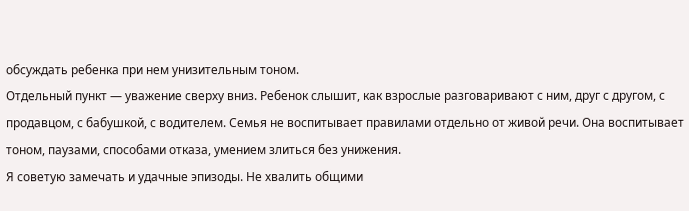обсуждать ребенка при нем унизительным тоном.
Отдельный пункт — уважение сверху вниз. Ребенок слышит, как взрослые разговаривают с ним, друг с другом, с продавцом, с бабушкой, с водителем. Семья не воспитывает правилами отдельно от живой речи. Она воспитывает тоном, паузами, способами отказа, умением злиться без унижения.
Я советую замечать и удачные эпизоды. Не хвалить общими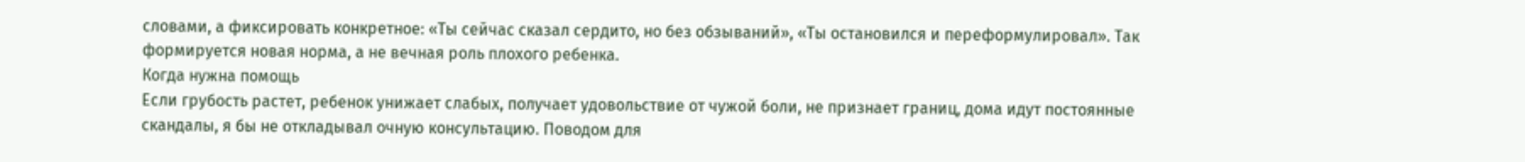словами, а фиксировать конкретное: «Ты сейчас сказал сердито, но без обзываний», «Ты остановился и переформулировал». Так формируется новая норма, а не вечная роль плохого ребенка.
Когда нужна помощь
Если грубость растет, ребенок унижает слабых, получает удовольствие от чужой боли, не признает границ, дома идут постоянные скандалы, я бы не откладывал очную консультацию. Поводом для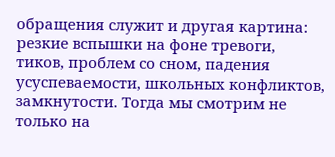обращения служит и другая картина: резкие вспышки на фоне тревоги, тиков, проблем со сном, падения усуспеваемости, школьных конфликтов, замкнутости. Тогда мы смотрим не только на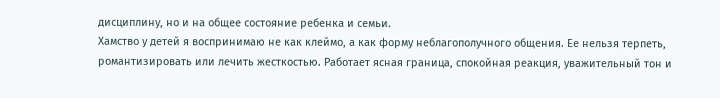дисциплину, но и на общее состояние ребенка и семьи.
Хамство у детей я воспринимаю не как клеймо, а как форму неблагополучного общения. Ее нельзя терпеть, романтизировать или лечить жесткостью. Работает ясная граница, спокойная реакция, уважительный тон и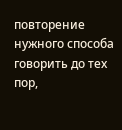повторение нужного способа говорить до тех пор,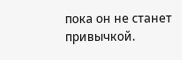пока он не станет привычкой.